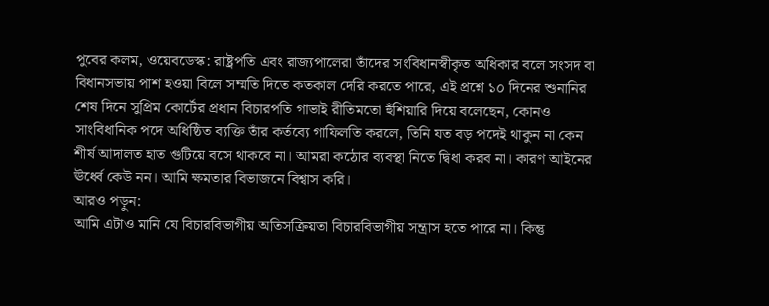পুবের কলম, ওয়েবডেস্ক: রাষ্ট্রপতি এবং রাজ্যপালেরা তাঁদের সংবিধানস্বীকৃত অধিকার বলে সংসদ বা বিধানসভায় পাশ হওয়া বিলে সম্মতি দিতে কতকাল দেরি করতে পারে, এই প্রশ্নে ১০ দিনের শুনানির শেষ দিনে সুপ্রিম কোর্টের প্রধান বিচারপতি গাভাই রীতিমতো হুঁশিয়ারি দিয়ে বলেছেন, কোনও সাংবিধানিক পদে অধিষ্ঠিত ব্যক্তি তাঁর কর্তব্যে গাফিলতি করলে, তিনি যত বড় পদেই থাকুন না কেন শীর্ষ আদালত হাত গুটিয়ে বসে থাকবে না। আমরা কঠোর ব্যবস্থা নিতে দ্বিধা করব না। কারণ আইনের ঊর্ধ্বে কেউ নন। আমি ক্ষমতার বিভাজনে বিশ্বাস করি।
আরও পড়ুন:
আমি এটাও মানি যে বিচারবিভাগীয় অতিসক্রিয়তা বিচারবিভাগীয় সন্ত্রাস হতে পারে না। কিন্তু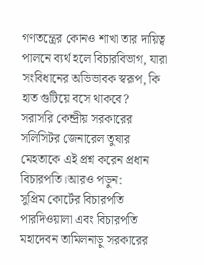গণতন্ত্রের কোনও শাখা তার দায়িত্ব পালনে ব্যর্থ হলে বিচারবিভাগ, যারা সংবিধানের অভিভাবক স্বরূপ, কি হাত গুটিয়ে বসে থাকবে?
সরাসরি কেন্দ্রীয় সরকারের সলিসিটর জেনারেল তুষার মেহতাকে এই প্রশ্ন করেন প্রধান বিচারপতি।আরও পড়ুন:
সুপ্রিম কোর্টের বিচারপতি পারদিওয়ালা এবং বিচারপতি মহাদেবন তামিলনাড়ু সরকারের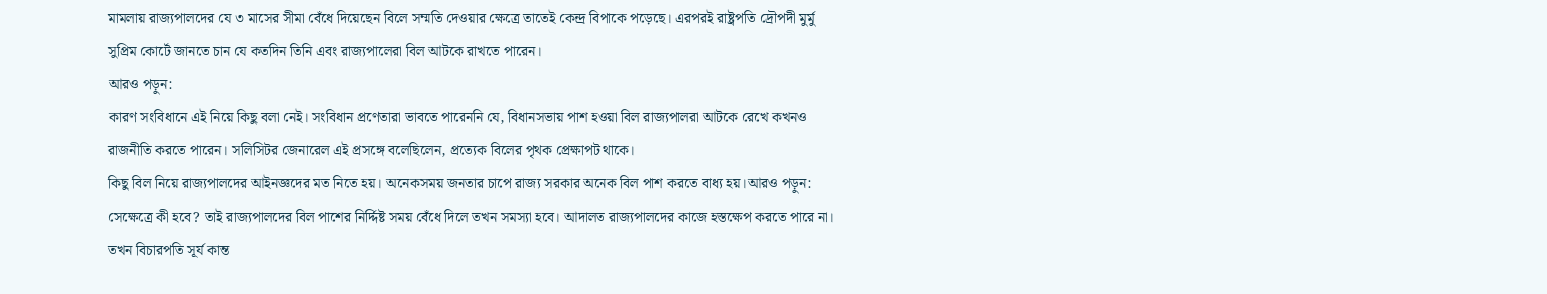মামলায় রাজ্যপালদের যে ৩ মাসের সীমা বেঁধে দিয়েছেন বিলে সম্মতি দেওয়ার ক্ষেত্রে তাতেই কেন্দ্র বিপাকে পড়েছে। এরপরই রাষ্ট্রপতি দ্রৌপদী মুর্মু সুপ্রিম কোর্টে জানতে চান যে কতদিন তিনি এবং রাজ্যপালেরা বিল আটকে রাখতে পারেন।
আরও পড়ুন:
কারণ সংবিধানে এই নিয়ে কিছু বলা নেই। সংবিধান প্রণেতারা ভাবতে পারেননি যে, বিধানসভায় পাশ হওয়া বিল রাজ্যপালরা আটকে রেখে কখনও রাজনীতি করতে পারেন। সলিসিটর জেনারেল এই প্রসঙ্গে বলেছিলেন, প্রত্যেক বিলের পৃথক প্রেক্ষাপট থাকে।
কিছু বিল নিয়ে রাজ্যপালদের আইনজ্ঞদের মত নিতে হয়। অনেকসময় জনতার চাপে রাজ্য সরকার অনেক বিল পাশ করতে বাধ্য হয়।আরও পড়ুন:
সেক্ষেত্রে কী হবে? তাই রাজ্যপালদের বিল পাশের নির্দ্দিষ্ট সময় বেঁধে দিলে তখন সমস্যা হবে। আদালত রাজ্যপালদের কাজে হস্তক্ষেপ করতে পারে না। তখন বিচারপতি সূর্য কান্ত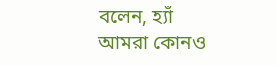বলেন, হ্যাঁ আমরা কোনও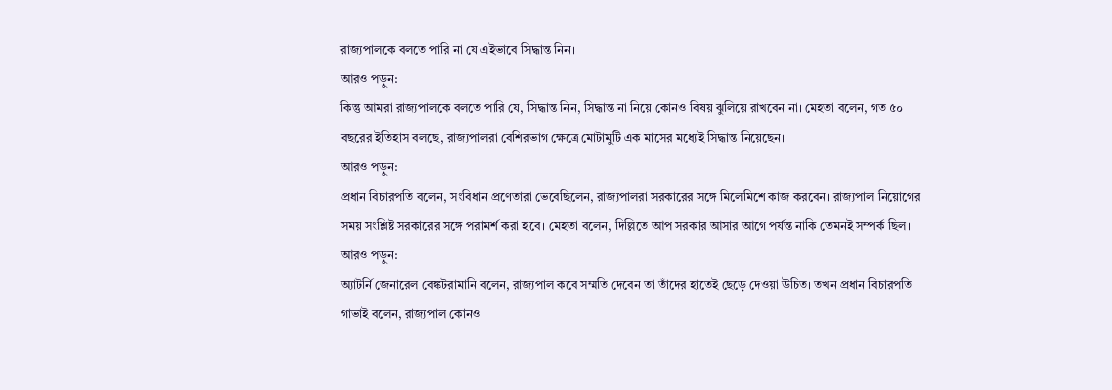রাজ্যপালকে বলতে পারি না যে এইভাবে সিদ্ধান্ত নিন।
আরও পড়ুন:
কিন্তু আমরা রাজ্যপালকে বলতে পারি যে, সিদ্ধান্ত নিন, সিদ্ধান্ত না নিয়ে কোনও বিষয় ঝুলিয়ে রাখবেন না। মেহতা বলেন, গত ৫০ বছরের ইতিহাস বলছে, রাজ্যপালরা বেশিরভাগ ক্ষেত্রে মোটামুটি এক মাসের মধ্যেই সিদ্ধান্ত নিয়েছেন।
আরও পড়ুন:
প্রধান বিচারপতি বলেন, সংবিধান প্রণেতারা ভেবেছিলেন, রাজ্যপালরা সরকারের সঙ্গে মিলেমিশে কাজ করবেন। রাজ্যপাল নিয়োগের সময় সংশ্লিষ্ট সরকারের সঙ্গে পরামর্শ করা হবে। মেহতা বলেন, দিল্লিতে আপ সরকার আসার আগে পর্যন্ত নাকি তেমনই সম্পর্ক ছিল।
আরও পড়ুন:
অ্যাটর্নি জেনারেল বেঙ্কটরামানি বলেন, রাজ্যপাল কবে সম্মতি দেবেন তা তাঁদের হাতেই ছেড়ে দেওয়া উচিত। তখন প্রধান বিচারপতি গাভাই বলেন, রাজ্যপাল কোনও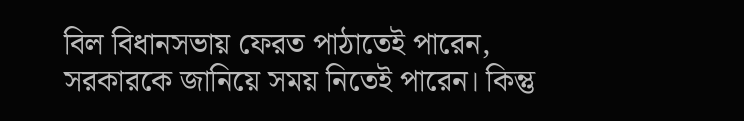বিল বিধানসভায় ফেরত পাঠাতেই পারেন, সরকারকে জানিয়ে সময় নিতেই পারেন। কিন্তু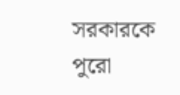সরকারকে পুরো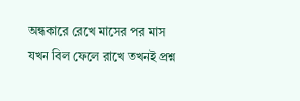অন্ধকারে রেখে মাসের পর মাস যখন বিল ফেলে রাখে তখনই প্রশ্ন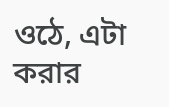ওঠে, এটা করার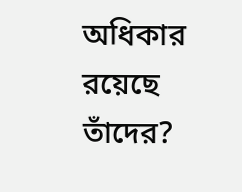অধিকার রয়েছে তাঁদের?